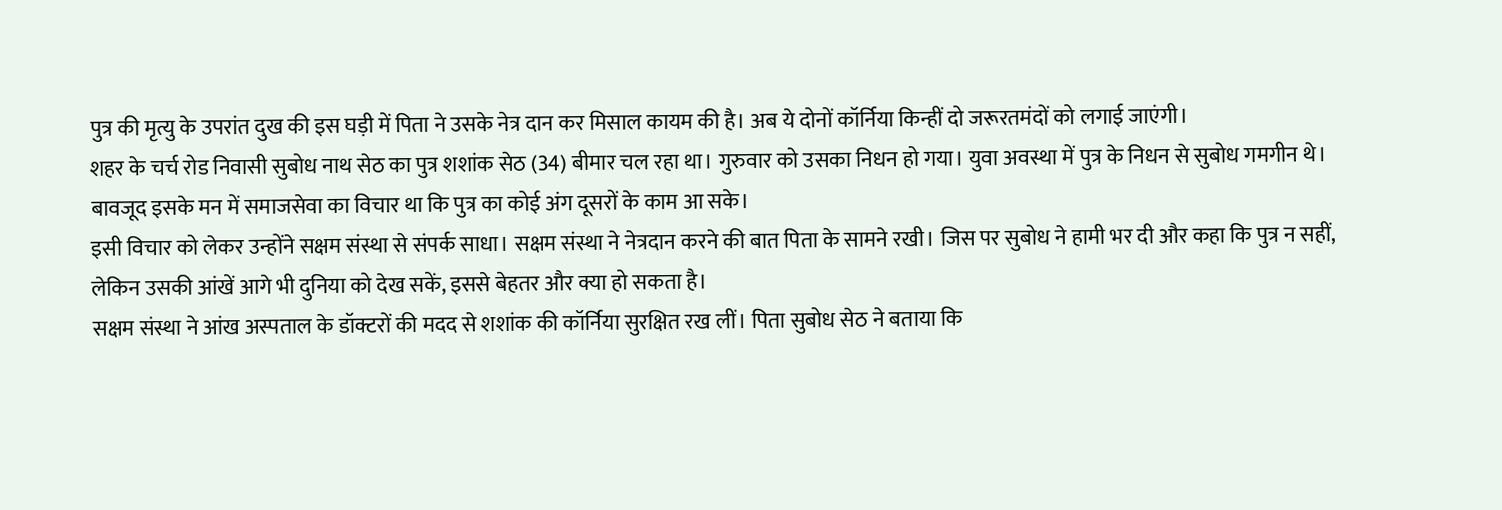पुत्र की मृत्यु के उपरांत दुख की इस घड़ी में पिता ने उसके नेत्र दान कर मिसाल कायम की है। अब ये दोनों कॉर्निया किन्हीं दो जरूरतमंदों को लगाई जाएंगी।
शहर के चर्च रोड निवासी सुबोध नाथ सेठ का पुत्र शशांक सेठ (34) बीमार चल रहा था। गुरुवार को उसका निधन हो गया। युवा अवस्था में पुत्र के निधन से सुबोध गमगीन थे। बावजूद इसके मन में समाजसेवा का विचार था कि पुत्र का कोई अंग दूसरों के काम आ सके।
इसी विचार को लेकर उन्होंने सक्षम संस्था से संपर्क साधा। सक्षम संस्था ने नेत्रदान करने की बात पिता के सामने रखी। जिस पर सुबोध ने हामी भर दी और कहा कि पुत्र न सहीं, लेकिन उसकी आंखें आगे भी दुनिया को देख सकें, इससे बेहतर और क्या हो सकता है।
सक्षम संस्था ने आंख अस्पताल के डॉक्टरों की मदद से शशांक की कॉर्निया सुरक्षित रख लीं। पिता सुबोध सेठ ने बताया कि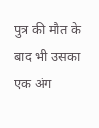पुत्र की मौत के बाद भी उसका एक अंग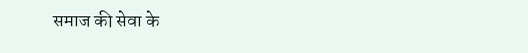समाज की सेवा के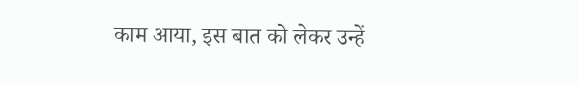काम आया, इस बात को लेकर उन्हें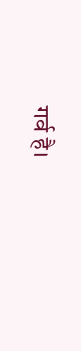गर्व है।